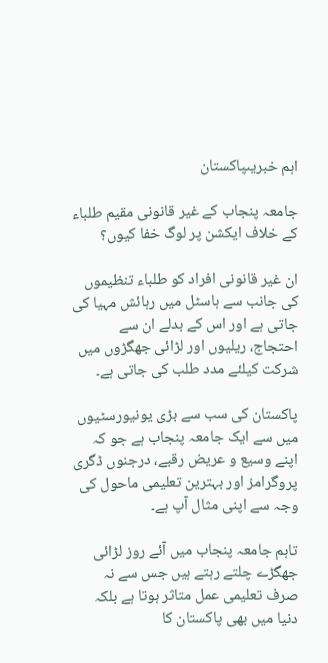اہم خبریںپاکستان

جامعہ پنجاب کے غیر قانونی مقیم طلباء کے خلاف ایکشن پر لوگ خفا کیوں؟

ان غیر قانونی افراد کو طلباء تنظیموں کی جانب سے ہاسٹل میں رہائش مہیا کی جاتی ہے اور اس کے بدلے ان سے احتجاج، ریلیوں اور لڑائی جھگڑوں میں شرکت کیلئے مدد طلب کی جاتی ہے۔

پاکستان کی سب سے بڑی یونیورسٹیوں میں سے ایک جامعہ پنجاب ہے جو کہ اپنے وسیع و عریض رقبے، درجنوں ڈگری پروگرامز اور بہترین تعلیمی ماحول کی وجہ سے اپنی مثال آپ ہے۔

تاہم جامعہ پنجاب میں آئے روز لڑائی جھگڑے چلتے رہتے ہیں جس سے نہ صرف تعلیمی عمل متاثر ہوتا ہے بلکہ دنیا میں بھی پاکستان کا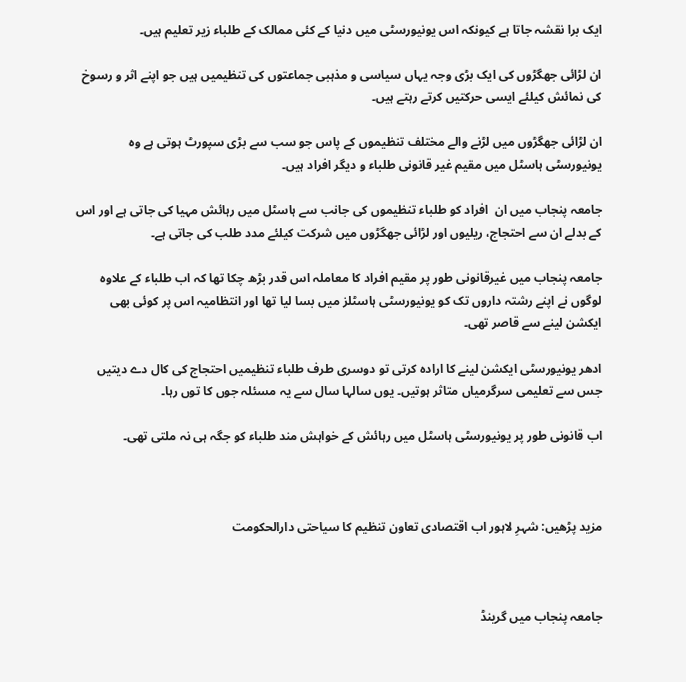ایک برا نقشہ جاتا ہے کیونکہ اس یونیورسٹی میں دنیا کے کئی ممالک کے طلباء زیر تعلیم ہیں۔

ان لڑائی جھگڑوں کی ایک بڑی وجہ یہاں سیاسی و مذہبی جماعتوں کی تنظیمیں ہیں جو اپنے اثر و رسوخ کی نمائش کیلئے ایسی حرکتیں کرتے رہتے ہیں۔

ان لڑائی جھگڑوں میں لڑنے والے مختلف تنظیموں کے پاس جو سب سے بڑی سپورٹ ہوتی ہے وہ یونیورسٹی ہاسٹل میں مقیم غیر قانونی طلباء و دیگر افراد ہیں۔

جامعہ پنجاب میں ان  افراد کو طلباء تنظیموں کی جانب سے ہاسٹل میں رہائش مہیا کی جاتی ہے اور اس کے بدلے ان سے احتجاج، ریلیوں اور لڑائی جھگڑوں میں شرکت کیلئے مدد طلب کی جاتی ہے۔

جامعہ پنجاب میں غیرقانونی طور پر مقیم افراد کا معاملہ اس قدر بڑھ چکا تھا کہ اب طلباء کے علاوہ لوگوں نے اپنے رشتہ داروں تک کو یونیورسٹی ہاسٹلز میں بسا لیا تھا اور انتظامیہ اس پر کوئی بھی ایکشن لینے سے قاصر تھی۔

ادھر یونیورسٹی ایکشن لینے کا ارادہ کرتی تو دوسری طرف طلباء تنظیمیں احتجاج کی کال دے دیتیں جس سے تعلیمی سرگرمیاں متاثر ہوتیں۔ یوں سالہا سال سے یہ مسئلہ جوں کا توں رہا۔

اب قانونی طور پر یونیورسٹی ہاسٹل میں رہائش کے خواہش مند طلباء کو جگہ ہی نہ ملتی تھی۔



مزید پڑھیں: شہرِ لاہور اب اقتصادی تعاون تنظیم کا سیاحتی دارالحکومت



جامعہ پنجاب میں گرینڈ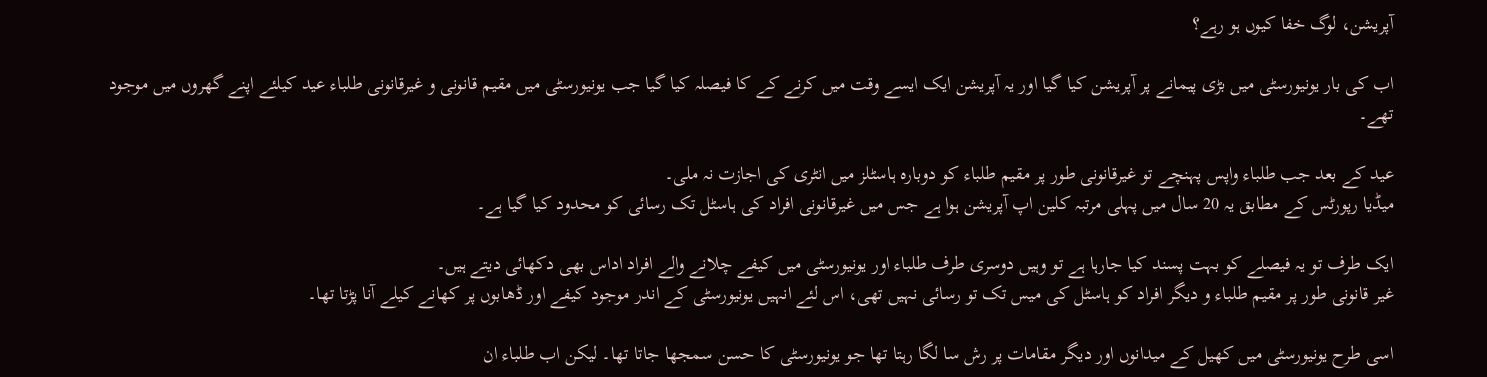آپریشن، لوگ خفا کیوں ہو رہے؟

اب کی بار یونیورسٹی میں بڑی پیمانے پر آپریشن کیا گیا اور یہ آپریشن ایک ایسے وقت میں کرنے کے کا فیصلہ کیا گیا جب یونیورسٹی میں مقیم قانونی و غیرقانونی طلباء عید کیلئے اپنے گھروں میں موجود تھے۔

عید کے بعد جب طلباء واپس پہنچے تو غیرقانونی طور پر مقیم طلباء کو دوبارہ ہاسٹلز میں انٹری کی اجازت نہ ملی۔
میڈیا رپورٹس کے مطابق یہ 20 سال میں پہلی مرتبہ کلین اپ آپریشن ہوا ہے جس میں غیرقانونی افراد کی ہاسٹل تک رسائی کو محدود کیا گیا ہے۔

ایک طرف تو یہ فیصلے کو بہت پسند کیا جارہا ہے تو وہیں دوسری طرف طلباء اور یونیورسٹی میں کیفے چلانے والے افراد اداس بھی دکھائی دیتے ہیں۔
غیر قانونی طور پر مقیم طلباء و دیگر افراد کو ہاسٹل کی میس تک تو رسائی نہیں تھی، اس لئے انہیں یونیورسٹی کے اندر موجود کیفے اور ڈھابوں پر کھانے کیلے آنا پڑتا تھا۔

اسی طرح یونیورسٹی میں کھیل کے میدانوں اور دیگر مقامات پر رش سا لگا رہتا تھا جو یونیورسٹی کا حسن سمجھا جاتا تھا۔ لیکن اب طلباء ان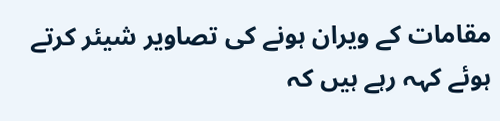مقامات کے ویران ہونے کی تصاویر شیئر کرتے ہوئے کہہ رہے ہیں کہ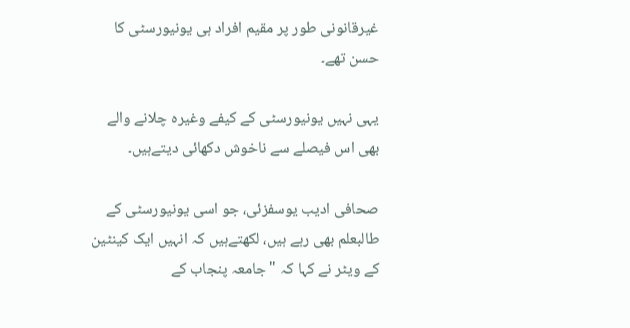غیرقانونی طور پر مقیم افراد ہی یونیورسٹی کا حسن تھے۔

یہی نہیں یونیورسٹی کے کیفے وغیرہ چلانے والے بھی اس فیصلے سے ناخوش دکھائی دیتےہیں۔

صحافی ادیب یوسفزئی، جو اسی یونیورسٹی کے طالبعلم بھی رہے ہیں، لکھتےہیں کہ انہیں ایک کینٹین کے ویٹر نے کہا کہ "جامعہ پنجاب کے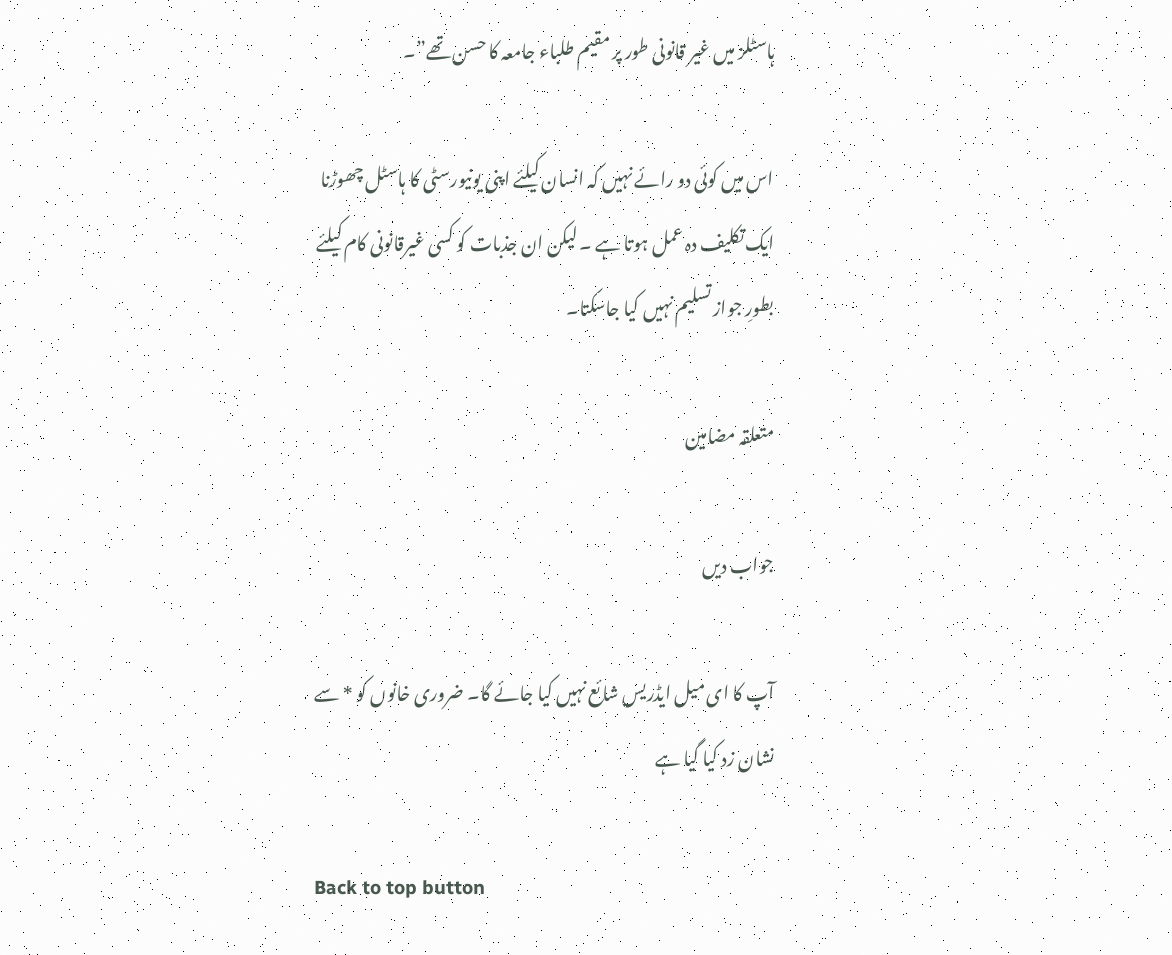ہاسٹلز میں غیر قانونی طور پر مقیم طلباء جامعہ کا حسن تھے”۔

اس میں کوئی دو رائے نہیں کہ انسان کیلئے اپنی یونیورسٹی کا ہاسٹل چھوڑنا ایک تکلیف دہ عمل ہوتا ہے ۔ لیکن ان جذبات کو کسی غیرقانونی کام کیلئے بطورِ جواز تسلیم نہیں کیا جاسکتا۔

متعلقہ مضامین

جواب دیں

آپ کا ای میل ایڈریس شائع نہیں کیا جائے گا۔ ضروری خانوں کو * سے نشان زد کیا گیا ہے

Back to top button